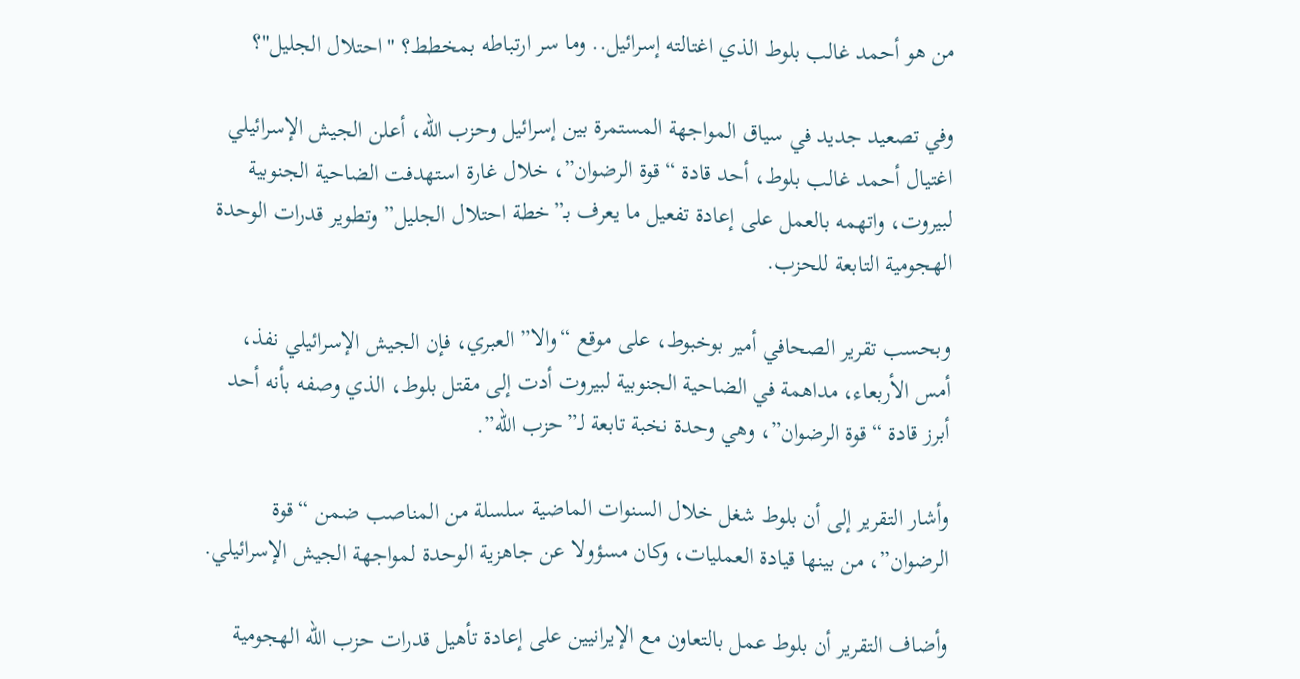من هو أحمد غالب بلوط الذي اغتالته إسرائيل.. وما سر ارتباطه بمخطط؟ "احتلال الجليل"؟

وفي تصعيد جديد في سياق المواجهة المستمرة بين إسرائيل وحزب الله، أعلن الجيش الإسرائيلي اغتيال أحمد غالب بلوط، أحد قادة “قوة الرضوان”، خلال غارة استهدفت الضاحية الجنوبية لبيروت، واتهمه بالعمل على إعادة تفعيل ما يعرف بـ”خطة احتلال الجليل” وتطوير قدرات الوحدة الهجومية التابعة للحزب.

وبحسب تقرير الصحافي أمير بوخبوط، على موقع “والا” العبري، فإن الجيش الإسرائيلي نفذ، أمس الأربعاء، مداهمة في الضاحية الجنوبية لبيروت أدت إلى مقتل بلوط، الذي وصفه بأنه أحد أبرز قادة “قوة الرضوان”، وهي وحدة نخبة تابعة لـ”حزب الله”.

وأشار التقرير إلى أن بلوط شغل خلال السنوات الماضية سلسلة من المناصب ضمن “قوة الرضوان”، من بينها قيادة العمليات، وكان مسؤولا عن جاهزية الوحدة لمواجهة الجيش الإسرائيلي.

وأضاف التقرير أن بلوط عمل بالتعاون مع الإيرانيين على إعادة تأهيل قدرات حزب الله الهجومية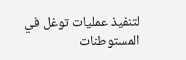لتنفيذ عمليات توغل في المستوطنات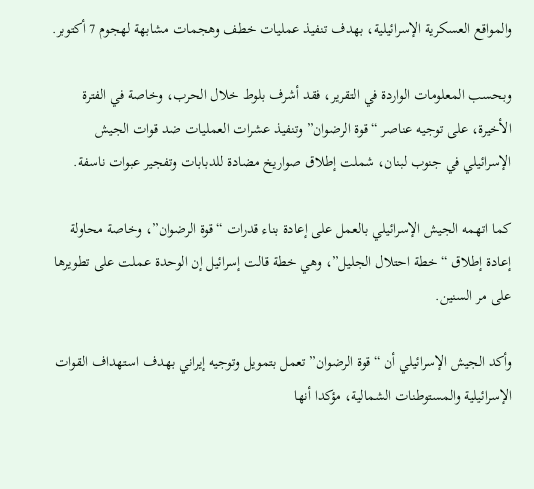والمواقع العسكرية الإسرائيلية، بهدف تنفيذ عمليات خطف وهجمات مشابهة لهجوم 7 أكتوبر.

وبحسب المعلومات الواردة في التقرير، فقد أشرف بلوط خلال الحرب، وخاصة في الفترة الأخيرة، على توجيه عناصر “قوة الرضوان” وتنفيذ عشرات العمليات ضد قوات الجيش الإسرائيلي في جنوب لبنان، شملت إطلاق صواريخ مضادة للدبابات وتفجير عبوات ناسفة.

كما اتهمه الجيش الإسرائيلي بالعمل على إعادة بناء قدرات “قوة الرضوان”، وخاصة محاولة إعادة إطلاق “خطة احتلال الجليل”، وهي خطة قالت إسرائيل إن الوحدة عملت على تطويرها على مر السنين.

وأكد الجيش الإسرائيلي أن “قوة الرضوان” تعمل بتمويل وتوجيه إيراني بهدف استهداف القوات الإسرائيلية والمستوطنات الشمالية، مؤكدا أنها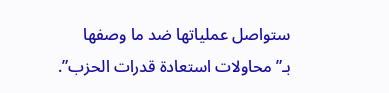ستواصل عملياتها ضد ما وصفها بـ”محاولات استعادة قدرات الحزب”.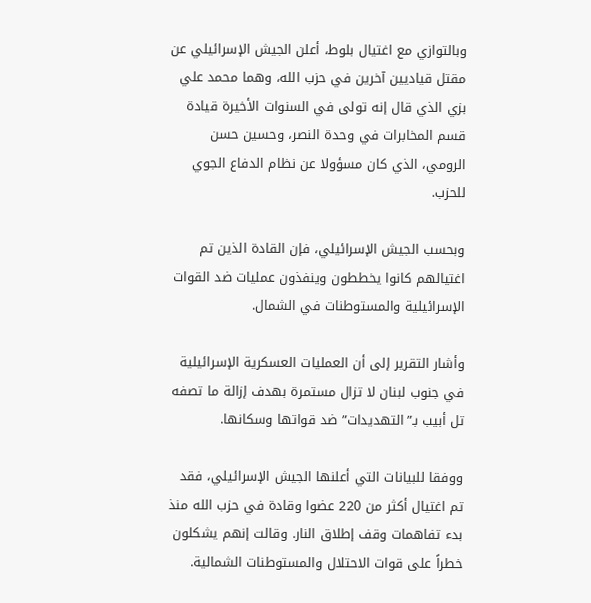وبالتوازي مع اغتيال بلوط، أعلن الجيش الإسرائيلي عن مقتل قياديين آخرين في حزب الله، وهما محمد علي بزي الذي قال إنه تولى في السنوات الأخيرة قيادة قسم المخابرات في وحدة النصر، وحسين حسن الرومي، الذي كان مسؤولا عن نظام الدفاع الجوي للحزب.

وبحسب الجيش الإسرائيلي، فإن القادة الذين تم اغتيالهم كانوا يخططون وينفذون عمليات ضد القوات الإسرائيلية والمستوطنات في الشمال.

وأشار التقرير إلى أن العمليات العسكرية الإسرائيلية في جنوب لبنان لا تزال مستمرة بهدف إزالة ما تصفه تل أبيب بـ”التهديدات” ضد قواتها وسكانها.

ووفقا للبيانات التي أعلنها الجيش الإسرائيلي، فقد تم اغتيال أكثر من 220 عضوا وقادة في حزب الله منذ بدء تفاهمات وقف إطلاق النار. وقالت إنهم يشكلون خطراً على قوات الاحتلال والمستوطنات الشمالية.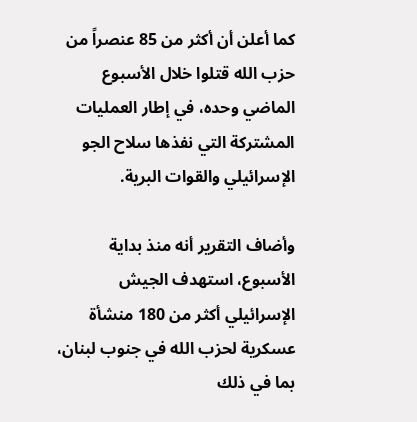كما أعلن أن أكثر من 85 عنصراً من حزب الله قتلوا خلال الأسبوع الماضي وحده، في إطار العمليات المشتركة التي نفذها سلاح الجو الإسرائيلي والقوات البرية.

وأضاف التقرير أنه منذ بداية الأسبوع، استهدف الجيش الإسرائيلي أكثر من 180 منشأة عسكرية لحزب الله في جنوب لبنان، بما في ذلك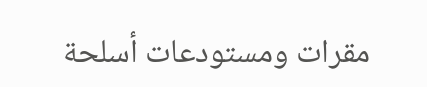مقرات ومستودعات أسلحة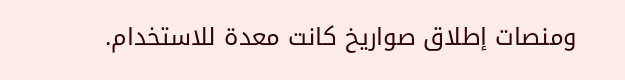ومنصات إطلاق صواريخ كانت معدة للاستخدام.